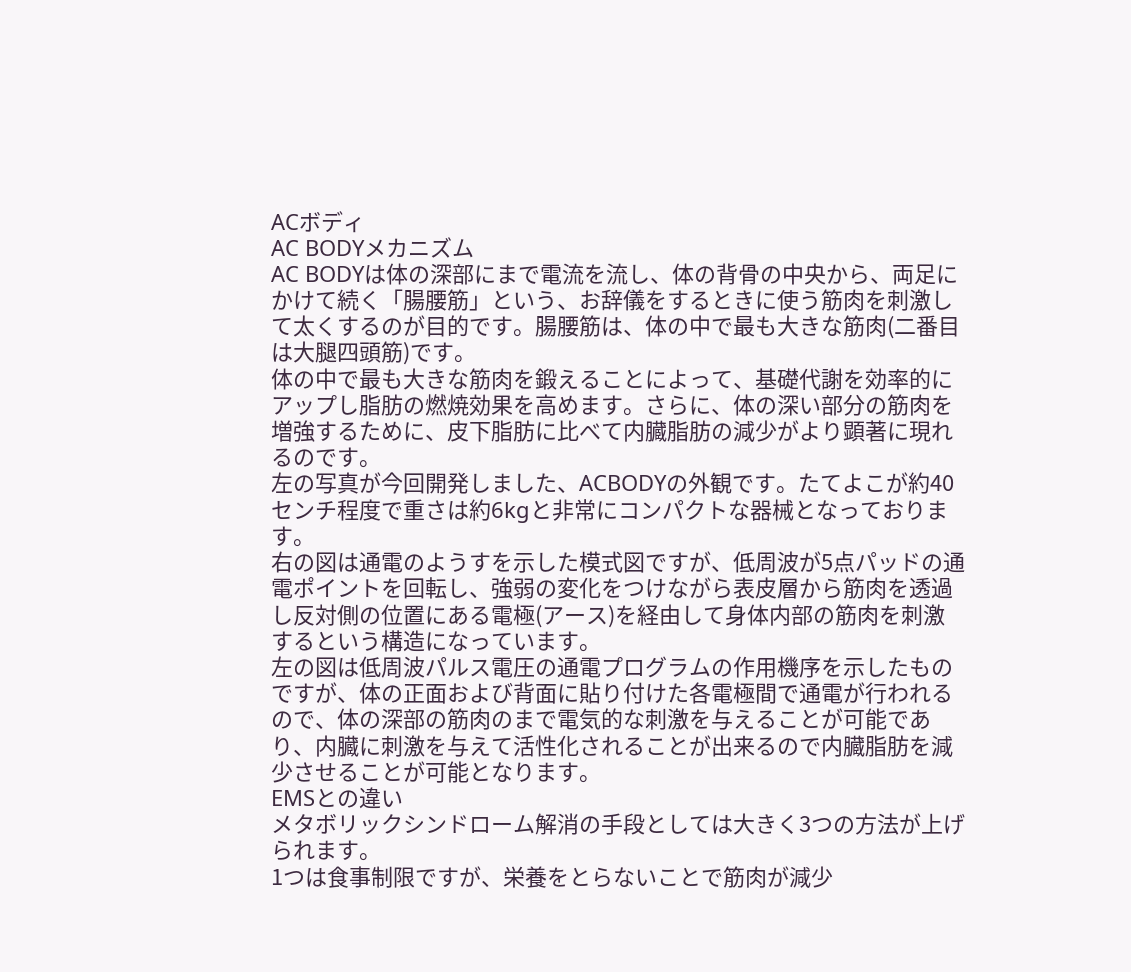ACボディ
AC BODYメカニズム
AC BODYは体の深部にまで電流を流し、体の背骨の中央から、両足にかけて続く「腸腰筋」という、お辞儀をするときに使う筋肉を刺激して太くするのが目的です。腸腰筋は、体の中で最も大きな筋肉(二番目は大腿四頭筋)です。
体の中で最も大きな筋肉を鍛えることによって、基礎代謝を効率的にアップし脂肪の燃焼効果を高めます。さらに、体の深い部分の筋肉を増強するために、皮下脂肪に比べて内臓脂肪の減少がより顕著に現れるのです。
左の写真が今回開発しました、ACBODYの外観です。たてよこが約40センチ程度で重さは約6kgと非常にコンパクトな器械となっております。
右の図は通電のようすを示した模式図ですが、低周波が5点パッドの通電ポイントを回転し、強弱の変化をつけながら表皮層から筋肉を透過し反対側の位置にある電極(アース)を経由して身体内部の筋肉を刺激するという構造になっています。
左の図は低周波パルス電圧の通電プログラムの作用機序を示したものですが、体の正面および背面に貼り付けた各電極間で通電が行われるので、体の深部の筋肉のまで電気的な刺激を与えることが可能であり、内臓に刺激を与えて活性化されることが出来るので内臓脂肪を減少させることが可能となります。
EMSとの違い
メタボリックシンドローム解消の手段としては大きく3つの方法が上げられます。
1つは食事制限ですが、栄養をとらないことで筋肉が減少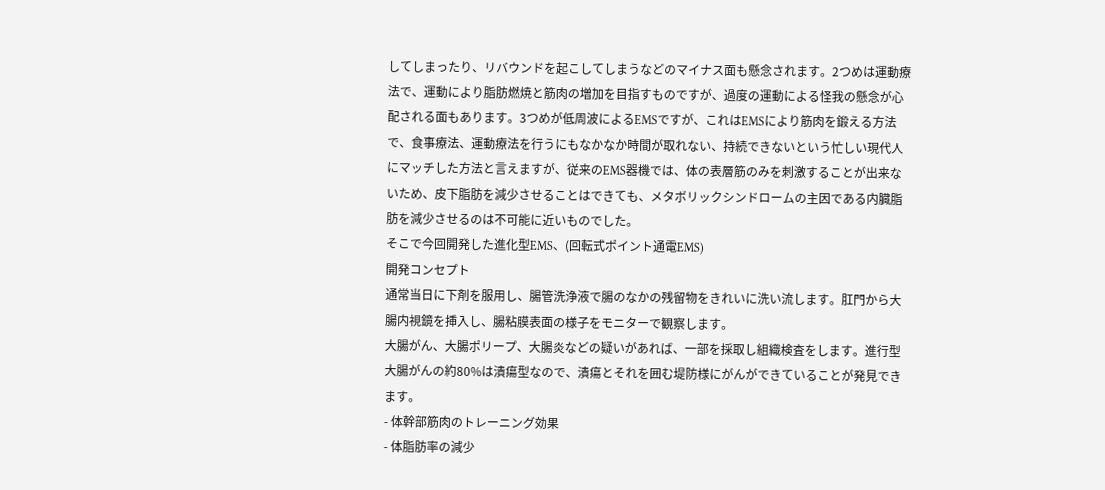してしまったり、リバウンドを起こしてしまうなどのマイナス面も懸念されます。2つめは運動療法で、運動により脂肪燃焼と筋肉の増加を目指すものですが、過度の運動による怪我の懸念が心配される面もあります。3つめが低周波によるEMSですが、これはEMSにより筋肉を鍛える方法で、食事療法、運動療法を行うにもなかなか時間が取れない、持続できないという忙しい現代人にマッチした方法と言えますが、従来のEMS器機では、体の表層筋のみを刺激することが出来ないため、皮下脂肪を減少させることはできても、メタボリックシンドロームの主因である内臓脂肪を減少させるのは不可能に近いものでした。
そこで今回開発した進化型EMS、(回転式ポイント通電EMS)
開発コンセプト
通常当日に下剤を服用し、腸管洗浄液で腸のなかの残留物をきれいに洗い流します。肛門から大腸内視鏡を挿入し、腸粘膜表面の様子をモニターで観察します。
大腸がん、大腸ポリープ、大腸炎などの疑いがあれば、一部を採取し組織検査をします。進行型大腸がんの約80%は潰瘍型なので、潰瘍とそれを囲む堤防様にがんができていることが発見できます。
- 体幹部筋肉のトレーニング効果
- 体脂肪率の減少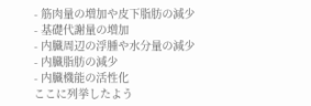- 筋肉量の増加や皮下脂肪の減少
- 基礎代謝量の増加
- 内臓周辺の浮腫や水分量の減少
- 内臓脂肪の減少
- 内臓機能の活性化
ここに列挙したよう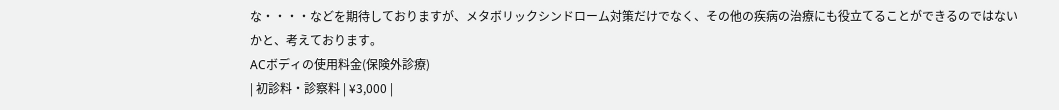な・・・・などを期待しておりますが、メタボリックシンドローム対策だけでなく、その他の疾病の治療にも役立てることができるのではないかと、考えております。
ACボディの使用料金(保険外診療)
| 初診料・診察料 | ¥3,000 |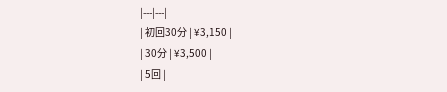|---|---|
| 初回30分 | ¥3,150 |
| 30分 | ¥3,500 |
| 5回 |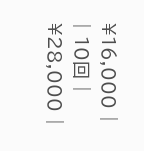¥16,000 |
| 10回 | ¥28,000 |